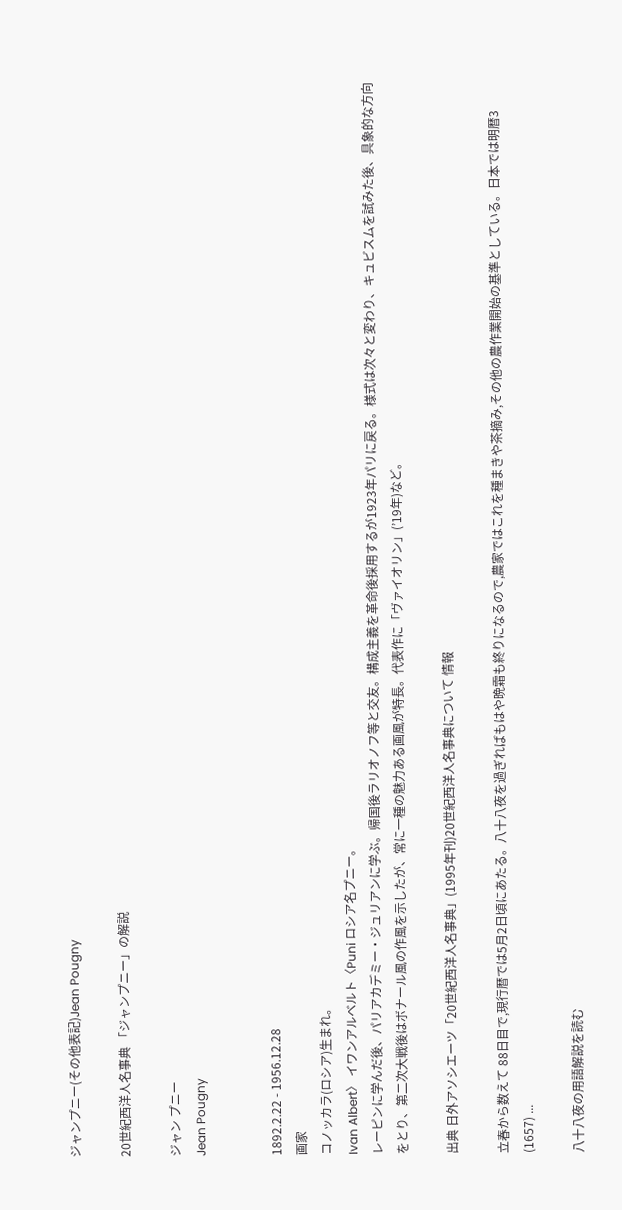ジャンプニー(その他表記)Jean Pougny

20世紀西洋人名事典 「ジャンプニー」の解説

ジャン プニー
Jean Pougny


1892.2.22 - 1956.12.28
画家
コノッカラ(ロシア)生まれ。
Ivan Albert〉 イワンアルベルト〈Puni ロシア名プニー。
レーピンに学んだ後、パリアカデミー・ジュリアンに学ぶ。帰国後ラリオノフ等と交友。構成主義を革命後採用するが1923年パリに戻る。様式は次々と変わり、キュビスムを試みた後、具象的な方向をとり、第二次大戦後はボナール風の作風を示したが、常に一種の魅力ある画風が特長。代表作に「ヴァイオリン」(’19年)など。

出典 日外アソシエーツ「20世紀西洋人名事典」(1995年刊)20世紀西洋人名事典について 情報

立春から数えて 88日目で,現行暦では5月2日頃にあたる。八十八夜を過ぎればもはや晩霜も終りになるので,農家ではこれを種まきや茶摘み,その他の農作業開始の基準としている。日本では明暦3 (1657) ...

八十八夜の用語解説を読む